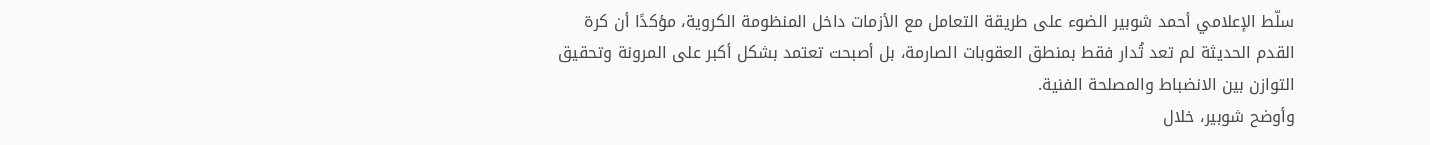سلّط الإعلامي أحمد شوبير الضوء على طريقة التعامل مع الأزمات داخل المنظومة الكروية، مؤكدًا أن كرة القدم الحديثة لم تعد تُدار فقط بمنطق العقوبات الصارمة، بل أصبحت تعتمد بشكل أكبر على المرونة وتحقيق التوازن بين الانضباط والمصلحة الفنية.
وأوضح شوبير، خلال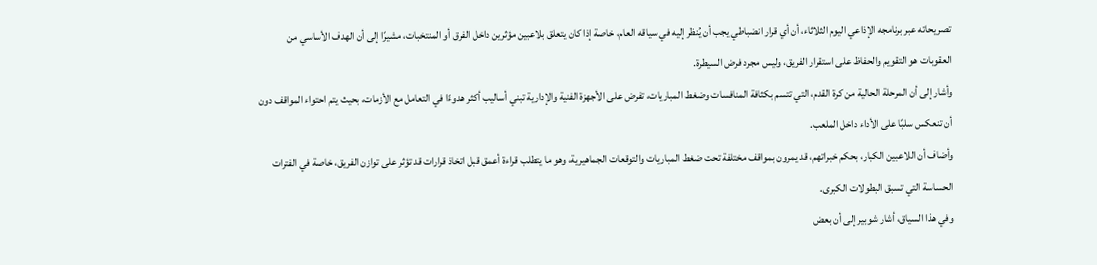تصريحاته عبر برنامجه الإذاعي اليوم الثلاثاء، أن أي قرار انضباطي يجب أن يُنظر إليه في سياقه العام، خاصة إذا كان يتعلق بلاعبين مؤثرين داخل الفرق أو المنتخبات، مشيرًا إلى أن الهدف الأساسي من العقوبات هو التقويم والحفاظ على استقرار الفريق، وليس مجرد فرض السيطرة.
وأشار إلى أن المرحلة الحالية من كرة القدم، التي تتسم بكثافة المنافسات وضغط المباريات، تفرض على الأجهزة الفنية والإدارية تبني أساليب أكثر هدوءًا في التعامل مع الأزمات، بحيث يتم احتواء المواقف دون أن تنعكس سلبًا على الأداء داخل الملعب.
وأضاف أن اللاعبين الكبار، بحكم خبراتهم، قد يمرون بمواقف مختلفة تحت ضغط المباريات والتوقعات الجماهيرية، وهو ما يتطلب قراءة أعمق قبل اتخاذ قرارات قد تؤثر على توازن الفريق، خاصة في الفترات الحساسة التي تسبق البطولات الكبرى.
وفي هذا السياق، أشار شوبير إلى أن بعض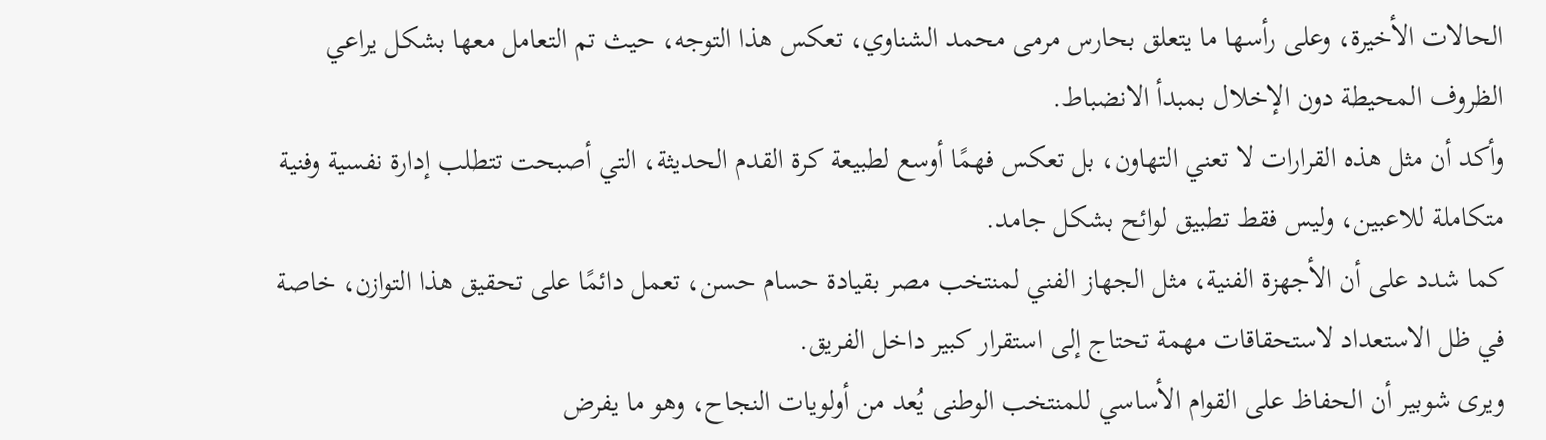الحالات الأخيرة، وعلى رأسها ما يتعلق بحارس مرمى محمد الشناوي، تعكس هذا التوجه، حيث تم التعامل معها بشكل يراعي الظروف المحيطة دون الإخلال بمبدأ الانضباط.
وأكد أن مثل هذه القرارات لا تعني التهاون، بل تعكس فهمًا أوسع لطبيعة كرة القدم الحديثة، التي أصبحت تتطلب إدارة نفسية وفنية متكاملة للاعبين، وليس فقط تطبيق لوائح بشكل جامد.
كما شدد على أن الأجهزة الفنية، مثل الجهاز الفني لمنتخب مصر بقيادة حسام حسن، تعمل دائمًا على تحقيق هذا التوازن، خاصة في ظل الاستعداد لاستحقاقات مهمة تحتاج إلى استقرار كبير داخل الفريق.
ويرى شوبير أن الحفاظ على القوام الأساسي للمنتخب الوطنى يُعد من أولويات النجاح، وهو ما يفرض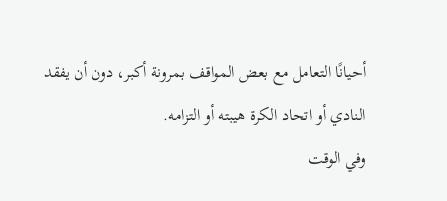أحيانًا التعامل مع بعض المواقف بمرونة أكبر، دون أن يفقد النادي أو اتحاد الكرة هيبته أو التزامه.
وفي الوقت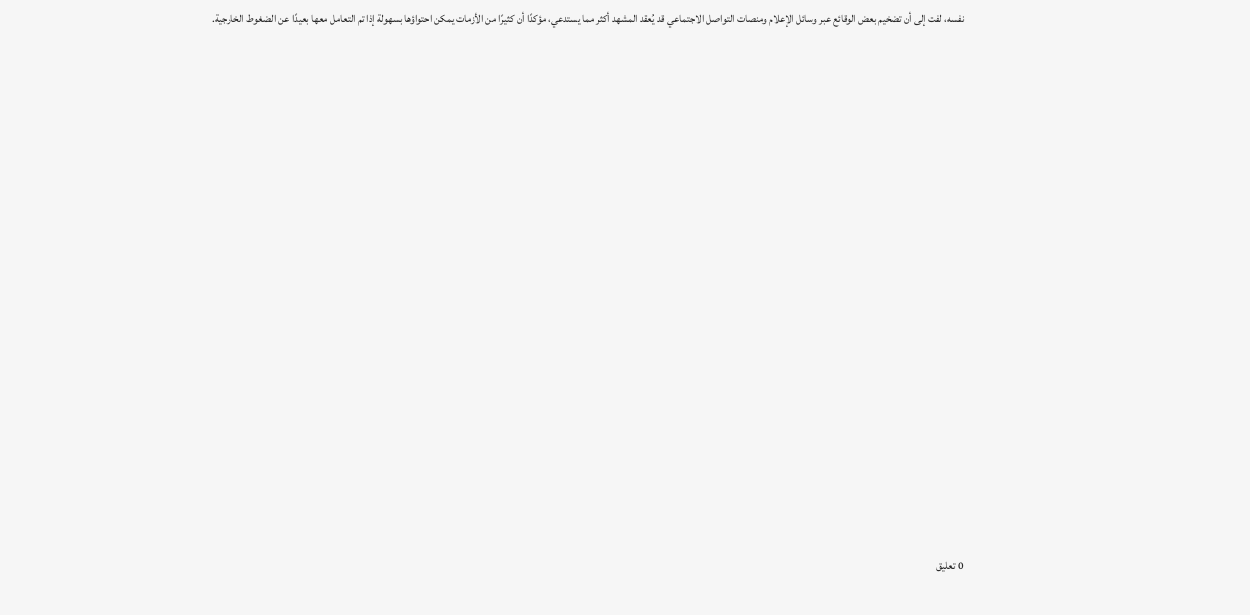نفسه، لفت إلى أن تضخيم بعض الوقائع عبر وسائل الإعلام ومنصات التواصل الاجتماعي قد يُعقد المشهد أكثر مما يستدعي، مؤكدًا أن كثيرًا من الأزمات يمكن احتواؤها بسهولة إذا تم التعامل معها بعيدًا عن الضغوط الخارجية.


















0 تعليق